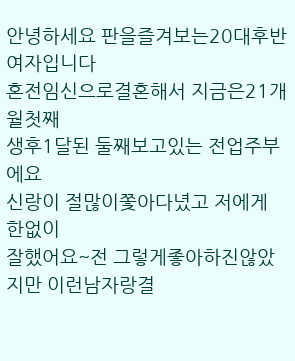안녕하세요 판을즐겨보는20대후반여자입니다
혼전임신으로결혼해서 지금은21개월첫째
생후1달된 둘째보고있는 전업주부에요
신랑이 절많이쫓아다녔고 저에게 한없이
잘했어요~전 그렇게좋아하진않았지만 이런남자랑결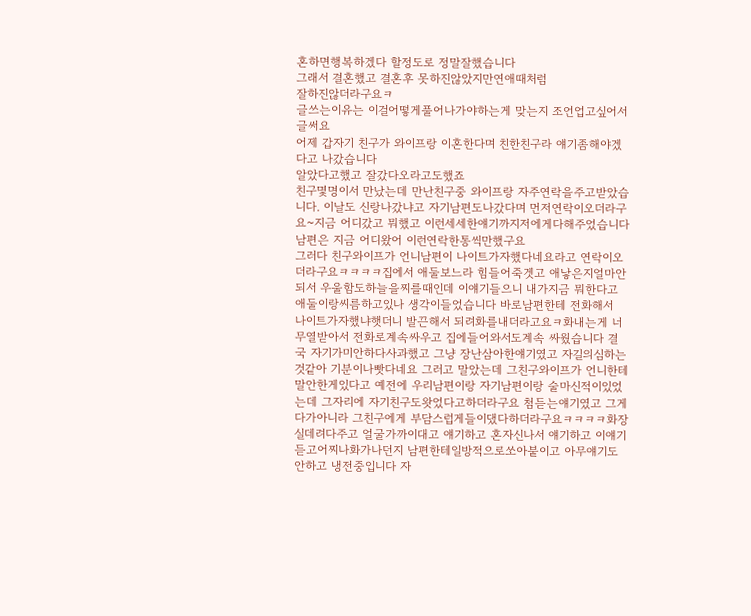혼하면행복하겠다 할정도로 정말잘했습니다
그래서 결혼했고 결혼후 못하진않았지만연애때처럼
잘하진않더라구요ㅋ
글쓰는이유는 이걸어떻게풀어나가야하는게 맞는지 조언업고싶어서 글써요
어제 갑자기 친구가 와이프랑 이혼한다며 친한친구라 얘기좀해야겠다고 나갔습니다
알았다고했고 잘갔다오라고도했죠
친구몇명이서 만났는데 만난친구중 와이프랑 자주연락을주고받았습니다. 이날도 신랑나갔냐고 자기남편도나갔다며 먼저연락이오더라구요~지금 어디갔고 뭐했고 이런세세한얘기까지저에게다해주었습니다 남편은 지금 어디왔어 이런연락한통씩만했구요
그러다 친구와이프가 언니남편이 나이트가자했다네요라고 연락이오더라구요ㅋㅋㅋㅋ집에서 애둘보느라 힘들어죽겟고 애낳은지얼마안되서 우울함도하늘을찌를때인데 이얘기들으니 내가지금 뭐한다고 애둘이랑씨름하고있나 생각이들었습니다 바로남편한테 전화해서
나이트가자했냐햇더니 발끈해서 되려화를내더라고요ㅋ화내는게 너무열받아서 전화로계속싸우고 집에들어와서도계속 싸웠습니다 결국 자기가미안하다사과했고 그냥 장난삼아한얘기였고 자길의심하는것같아 기분이나빳다네요 그러고 말았는데 그친구와이프가 언니한테말안한게있다고 예전에 우리남편이랑 자기남편이랑 술마신적이있었는데 그자리에 자기친구도왓었다고하더라구요 첨듣는얘기였고 그게다가아니라 그친구에게 부담스럽게들이댔다하더라구요ㅋㅋㅋㅋ화장실데려다주고 얼굴가까이대고 얘기하고 혼자신나서 얘기하고 이얘기듣고어찌나화가나던지 남편한테일방적으로쏘아붙이고 아무얘기도안하고 냉전중입니다 자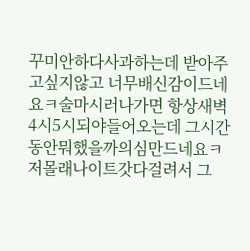꾸미안하다사과하는데 받아주고싶지않고 너무배신감이드네요ㅋ술마시러나가면 항상새벽4시5시되야들어오는데 그시간동안뭐했을까의심만드네요ㅋ저몰래나이트갓다걸려서 그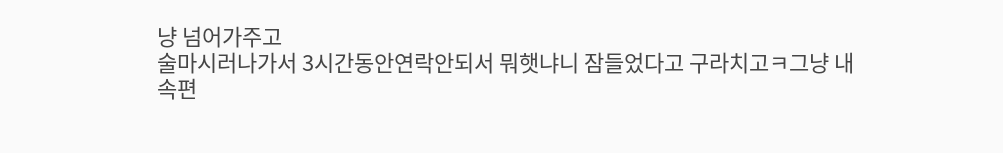냥 넘어가주고
술마시러나가서 3시간동안연락안되서 뭐햇냐니 잠들었다고 구라치고ㅋ그냥 내속편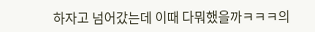하자고 넘어갔는데 이때 다뭐했을까ㅋㅋㅋ의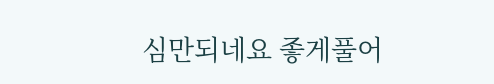심만되네요 좋게풀어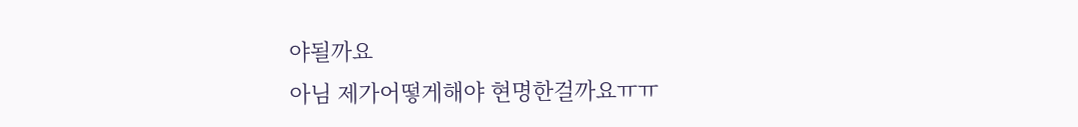야될까요
아님 제가어떻게해야 현명한걸까요ㅠㅠ